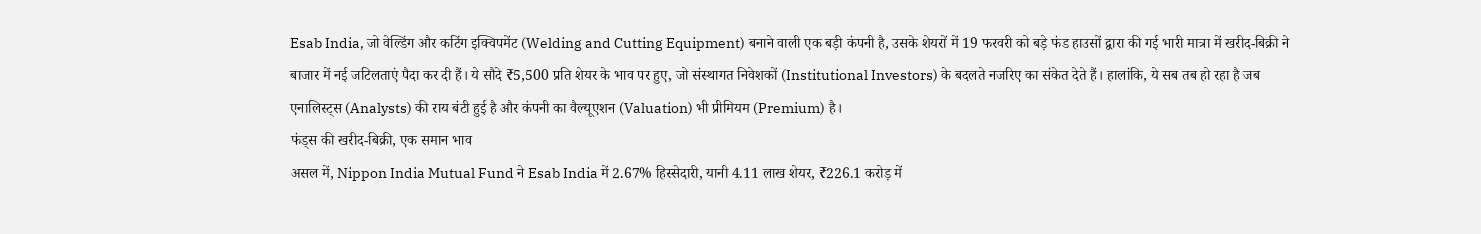Esab India, जो वेल्डिंग और कटिंग इक्विपमेंट (Welding and Cutting Equipment) बनाने वाली एक बड़ी कंपनी है, उसके शेयरों में 19 फरवरी को बड़े फंड हाउसों द्वारा की गई भारी मात्रा में खरीद-बिक्री ने बाजार में नई जटिलताएं पैदा कर दी हैं। ये सौदे ₹5,500 प्रति शेयर के भाव पर हुए, जो संस्थागत निवेशकों (Institutional Investors) के बदलते नजरिए का संकेत देते हैं। हालांकि, ये सब तब हो रहा है जब एनालिस्ट्स (Analysts) की राय बंटी हुई है और कंपनी का वैल्यूएशन (Valuation) भी प्रीमियम (Premium) है।
फंड्स की खरीद-बिक्री, एक समान भाव
असल में, Nippon India Mutual Fund ने Esab India में 2.67% हिस्सेदारी, यानी 4.11 लाख शेयर, ₹226.1 करोड़ में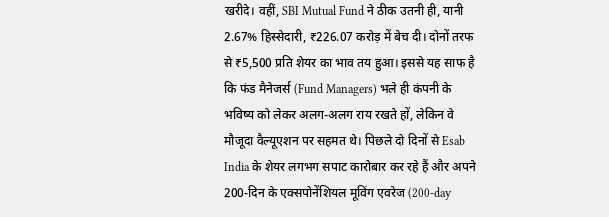खरीदे। वहीं, SBI Mutual Fund ने ठीक उतनी ही, यानी 2.67% हिस्सेदारी, ₹226.07 करोड़ में बेच दी। दोनों तरफ से ₹5,500 प्रति शेयर का भाव तय हुआ। इससे यह साफ है कि फंड मैनेजर्स (Fund Managers) भले ही कंपनी के भविष्य को लेकर अलग-अलग राय रखते हों, लेकिन वे मौजूदा वैल्यूएशन पर सहमत थे। पिछले दो दिनों से Esab India के शेयर लगभग सपाट कारोबार कर रहे हैं और अपने 200-दिन के एक्सपोनेंशियल मूविंग एवरेज (200-day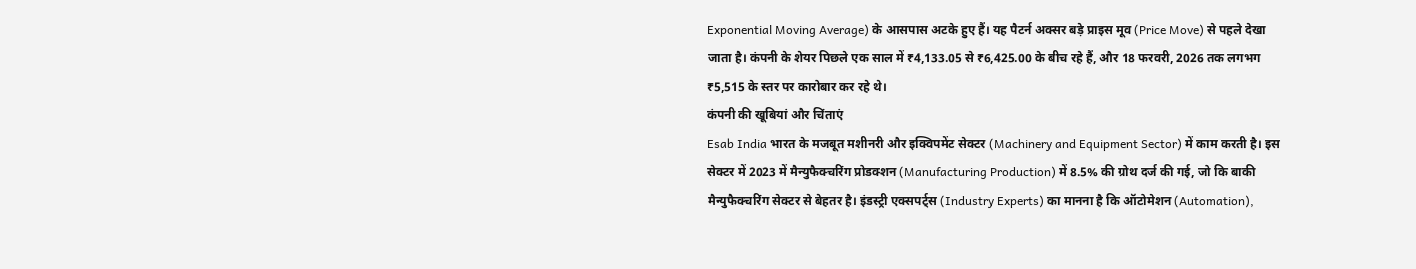Exponential Moving Average) के आसपास अटके हुए हैं। यह पैटर्न अक्सर बड़े प्राइस मूव (Price Move) से पहले देखा जाता है। कंपनी के शेयर पिछले एक साल में ₹4,133.05 से ₹6,425.00 के बीच रहे हैं, और 18 फरवरी, 2026 तक लगभग ₹5,515 के स्तर पर कारोबार कर रहे थे।
कंपनी की खूबियां और चिंताएं
Esab India भारत के मजबूत मशीनरी और इक्विपमेंट सेक्टर (Machinery and Equipment Sector) में काम करती है। इस सेक्टर में 2023 में मैन्युफैक्चरिंग प्रोडक्शन (Manufacturing Production) में 8.5% की ग्रोथ दर्ज की गई, जो कि बाकी मैन्युफैक्चरिंग सेक्टर से बेहतर है। इंडस्ट्री एक्सपर्ट्स (Industry Experts) का मानना है कि ऑटोमेशन (Automation),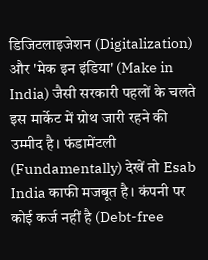डिजिटलाइजेशन (Digitalization) और 'मेक इन इंडिया' (Make in India) जैसी सरकारी पहलों के चलते इस मार्केट में ग्रोथ जारी रहने की उम्मीद है। फंडामेंटली (Fundamentally) देखें तो Esab India काफी मजबूत है। कंपनी पर कोई कर्ज नहीं है (Debt-free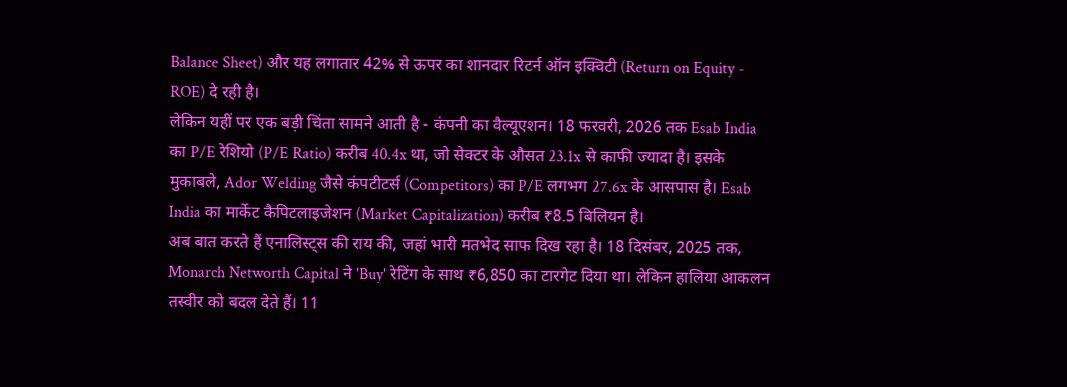Balance Sheet) और यह लगातार 42% से ऊपर का शानदार रिटर्न ऑन इक्विटी (Return on Equity - ROE) दे रही है।
लेकिन यहीं पर एक बड़ी चिंता सामने आती है - कंपनी का वैल्यूएशन। 18 फरवरी, 2026 तक Esab India का P/E रेशियो (P/E Ratio) करीब 40.4x था, जो सेक्टर के औसत 23.1x से काफी ज्यादा है। इसके मुकाबले, Ador Welding जैसे कंपटीटर्स (Competitors) का P/E लगभग 27.6x के आसपास है। Esab India का मार्केट कैपिटलाइजेशन (Market Capitalization) करीब ₹8.5 बिलियन है।
अब बात करते हैं एनालिस्ट्स की राय की, जहां भारी मतभेद साफ दिख रहा है। 18 दिसंबर, 2025 तक, Monarch Networth Capital ने 'Buy' रेटिंग के साथ ₹6,850 का टारगेट दिया था। लेकिन हालिया आकलन तस्वीर को बदल देते हैं। 11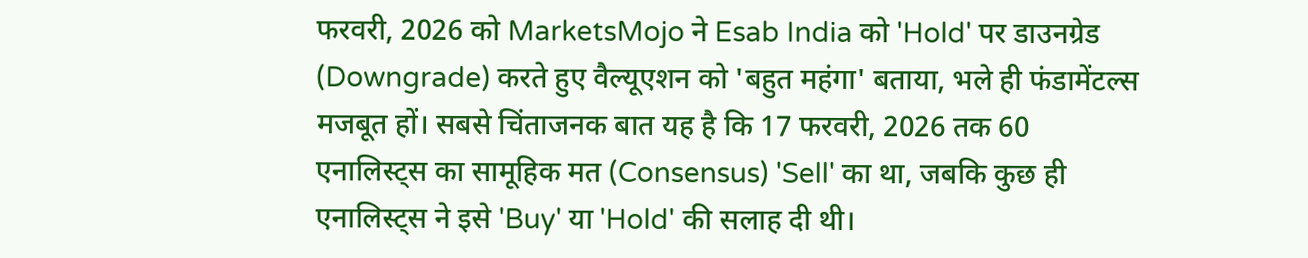फरवरी, 2026 को MarketsMojo ने Esab India को 'Hold' पर डाउनग्रेड (Downgrade) करते हुए वैल्यूएशन को 'बहुत महंगा' बताया, भले ही फंडामेंटल्स मजबूत हों। सबसे चिंताजनक बात यह है कि 17 फरवरी, 2026 तक 60 एनालिस्ट्स का सामूहिक मत (Consensus) 'Sell' का था, जबकि कुछ ही एनालिस्ट्स ने इसे 'Buy' या 'Hold' की सलाह दी थी।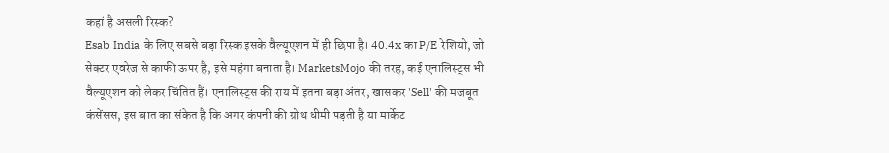कहां है असली रिस्क?
Esab India के लिए सबसे बड़ा रिस्क इसके वैल्यूएशन में ही छिपा है। 40.4x का P/E रेशियो, जो सेक्टर एवरेज से काफी ऊपर है, इसे महंगा बनाता है। MarketsMojo की तरह, कई एनालिस्ट्स भी वैल्यूएशन को लेकर चिंतित हैं। एनालिस्ट्स की राय में इतना बड़ा अंतर, खासकर 'Sell' की मजबूत कंसेंसस, इस बात का संकेत है कि अगर कंपनी की ग्रोथ धीमी पड़ती है या मार्केट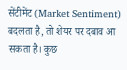सेंटीमेंट (Market Sentiment) बदलता है, तो शेयर पर दबाव आ सकता है। कुछ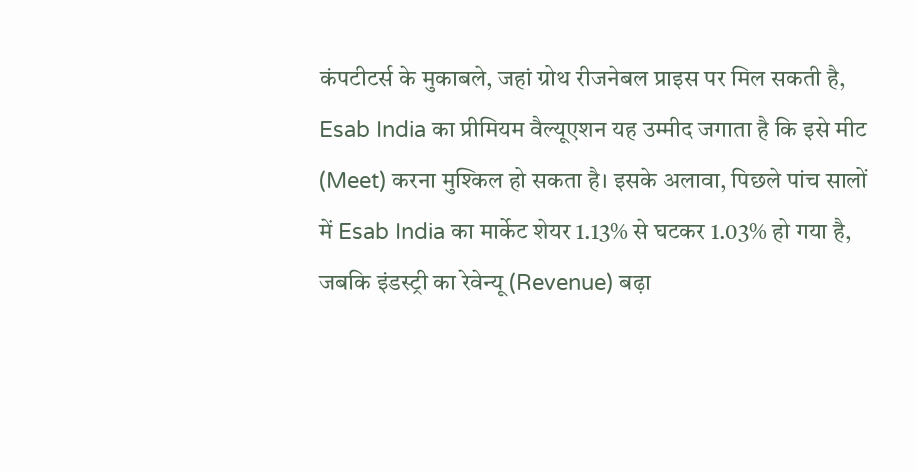कंपटीटर्स के मुकाबले, जहां ग्रोथ रीजनेबल प्राइस पर मिल सकती है, Esab India का प्रीमियम वैल्यूएशन यह उम्मीद जगाता है कि इसे मीट (Meet) करना मुश्किल हो सकता है। इसके अलावा, पिछले पांच सालों में Esab India का मार्केट शेयर 1.13% से घटकर 1.03% हो गया है, जबकि इंडस्ट्री का रेवेन्यू (Revenue) बढ़ा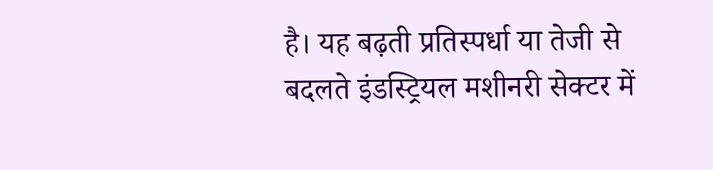है। यह बढ़ती प्रतिस्पर्धा या तेजी से बदलते इंडस्ट्रियल मशीनरी सेक्टर में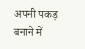अपनी पकड़ बनाने में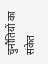चुनौतियों का संकेत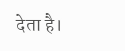देता है।